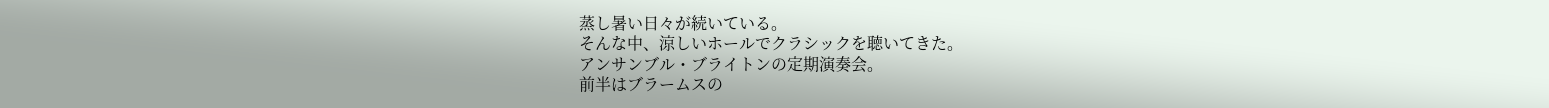蒸し暑い日々が続いている。
そんな中、涼しいホールでクラシックを聴いてきた。
アンサンブル・ブライトンの定期演奏会。
前半はブラームスの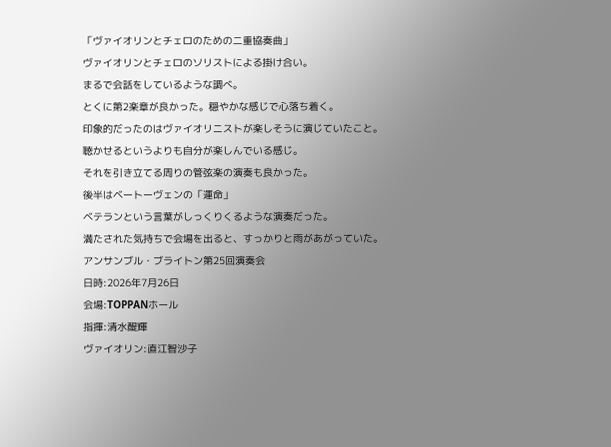「ヴァイオリンとチェロのための二重協奏曲」
ヴァイオリンとチェロのソリストによる掛け合い。
まるで会話をしているような調べ。
とくに第2楽章が良かった。穏やかな感じで心落ち着く。
印象的だったのはヴァイオリニストが楽しそうに演じていたこと。
聴かせるというよりも自分が楽しんでいる感じ。
それを引き立てる周りの管弦楽の演奏も良かった。
後半はベートーヴェンの「運命」
ベテランという言葉がしっくりくるような演奏だった。
満たされた気持ちで会場を出ると、すっかりと雨があがっていた。
アンサンブル・ブライトン第25回演奏会
日時:2026年7月26日
会場:TOPPANホール
指揮:清水醍輝
ヴァイオリン:直江智沙子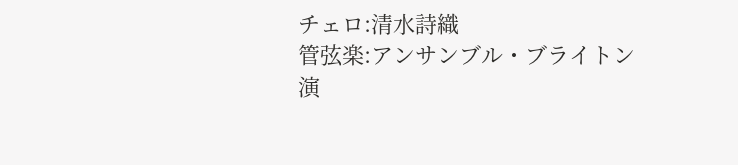チェロ:清水詩織
管弦楽:アンサンブル・ブライトン
演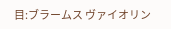目:ブラームス ヴァイオリン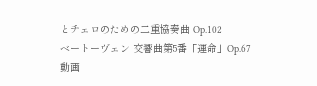とチェロのための二重協奏曲 Op.102
ベートーヴェン 交響曲第5番「運命」Op.67
動画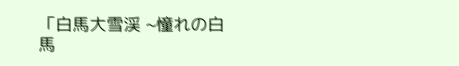「白馬大雪渓 ~憧れの白馬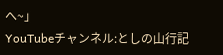へ~」
YouTubeチャンネル:としの山行記